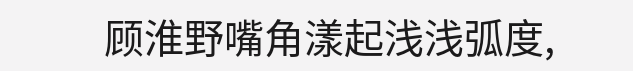顾淮野嘴角漾起浅浅弧度,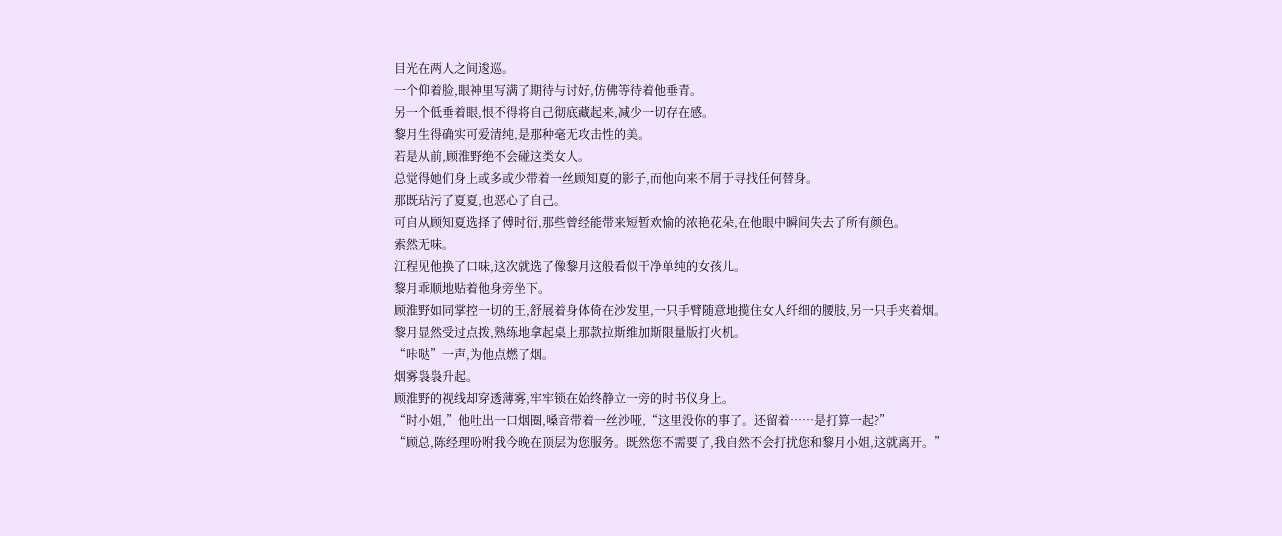目光在两人之间逡巡。
一个仰着脸,眼神里写满了期待与讨好,仿佛等待着他垂青。
另一个低垂着眼,恨不得将自己彻底藏起来,减少一切存在感。
黎月生得确实可爱清纯,是那种毫无攻击性的美。
若是从前,顾淮野绝不会碰这类女人。
总觉得她们身上或多或少带着一丝顾知夏的影子,而他向来不屑于寻找任何替身。
那既玷污了夏夏,也恶心了自己。
可自从顾知夏选择了傅时衍,那些曾经能带来短暂欢愉的浓艳花朵,在他眼中瞬间失去了所有颜色。
索然无味。
江程见他换了口味,这次就选了像黎月这般看似干净单纯的女孩儿。
黎月乖顺地贴着他身旁坐下。
顾淮野如同掌控一切的王,舒展着身体倚在沙发里,一只手臂随意地揽住女人纤细的腰肢,另一只手夹着烟。
黎月显然受过点拨,熟练地拿起桌上那款拉斯维加斯限量版打火机。
“咔哒”一声,为他点燃了烟。
烟雾袅袅升起。
顾淮野的视线却穿透薄雾,牢牢锁在始终静立一旁的时书仪身上。
“时小姐,”他吐出一口烟圈,嗓音带着一丝沙哑,“这里没你的事了。还留着……是打算一起?”
“顾总,陈经理吩咐我今晚在顶层为您服务。既然您不需要了,我自然不会打扰您和黎月小姐,这就离开。”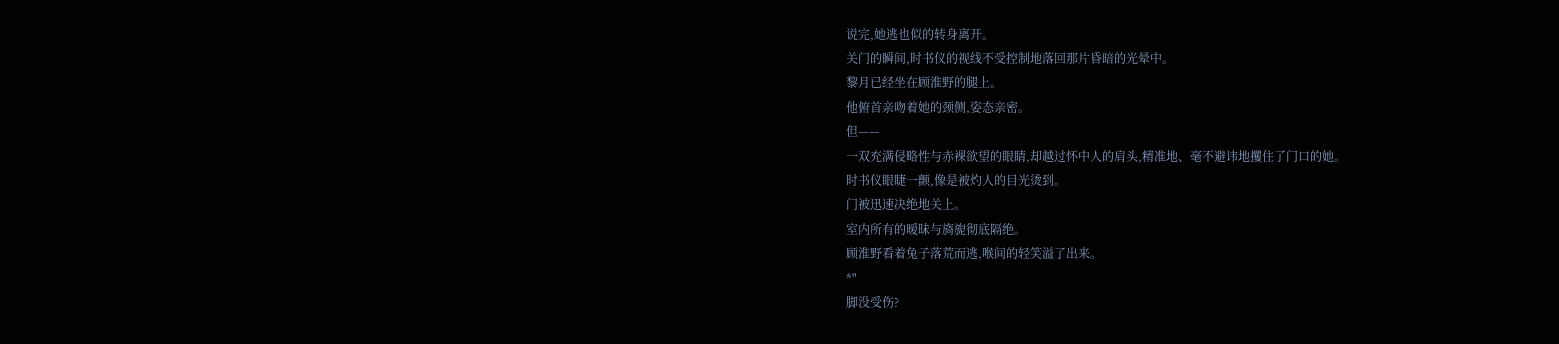说完,她逃也似的转身离开。
关门的瞬间,时书仪的视线不受控制地落回那片昏暗的光晕中。
黎月已经坐在顾淮野的腿上。
他俯首亲吻着她的颈侧,姿态亲密。
但——
一双充满侵略性与赤裸欲望的眼睛,却越过怀中人的肩头,精准地、毫不避讳地攫住了门口的她。
时书仪眼睫一颤,像是被灼人的目光烫到。
门被迅速决绝地关上。
室内所有的暧昧与旖旎彻底隔绝。
顾淮野看着兔子落荒而逃,喉间的轻笑溢了出来。
*"
脚没受伤?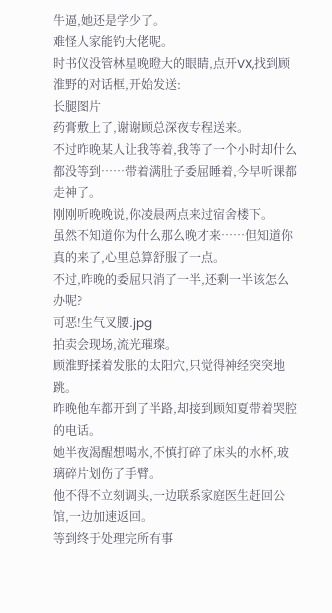牛逼,她还是学少了。
难怪人家能钓大佬呢。
时书仪没管林星晚瞪大的眼睛,点开VX,找到顾淮野的对话框,开始发送:
长腿图片
药膏敷上了,谢谢顾总深夜专程送来。
不过昨晚某人让我等着,我等了一个小时却什么都没等到……带着满肚子委屈睡着,今早听课都走神了。
刚刚听晚晚说,你凌晨两点来过宿舍楼下。
虽然不知道你为什么那么晚才来……但知道你真的来了,心里总算舒服了一点。
不过,昨晚的委屈只消了一半,还剩一半该怎么办呢?
可恶!生气叉腰.jpg
拍卖会现场,流光璀璨。
顾淮野揉着发胀的太阳穴,只觉得神经突突地跳。
昨晚他车都开到了半路,却接到顾知夏带着哭腔的电话。
她半夜渴醒想喝水,不慎打碎了床头的水杯,玻璃碎片划伤了手臂。
他不得不立刻调头,一边联系家庭医生赶回公馆,一边加速返回。
等到终于处理完所有事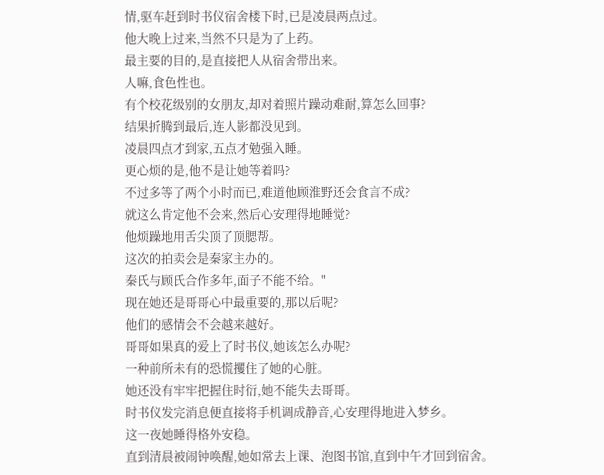情,驱车赶到时书仪宿舍楼下时,已是凌晨两点过。
他大晚上过来,当然不只是为了上药。
最主要的目的,是直接把人从宿舍带出来。
人嘛,食色性也。
有个校花级别的女朋友,却对着照片躁动难耐,算怎么回事?
结果折腾到最后,连人影都没见到。
凌晨四点才到家,五点才勉强入睡。
更心烦的是,他不是让她等着吗?
不过多等了两个小时而已,难道他顾淮野还会食言不成?
就这么肯定他不会来,然后心安理得地睡觉?
他烦躁地用舌尖顶了顶腮帮。
这次的拍卖会是秦家主办的。
秦氏与顾氏合作多年,面子不能不给。"
现在她还是哥哥心中最重要的,那以后呢?
他们的感情会不会越来越好。
哥哥如果真的爱上了时书仪,她该怎么办呢?
一种前所未有的恐慌攫住了她的心脏。
她还没有牢牢把握住时衍,她不能失去哥哥。
时书仪发完消息便直接将手机调成静音,心安理得地进入梦乡。
这一夜她睡得格外安稳。
直到清晨被闹钟唤醒,她如常去上课、泡图书馆,直到中午才回到宿舍。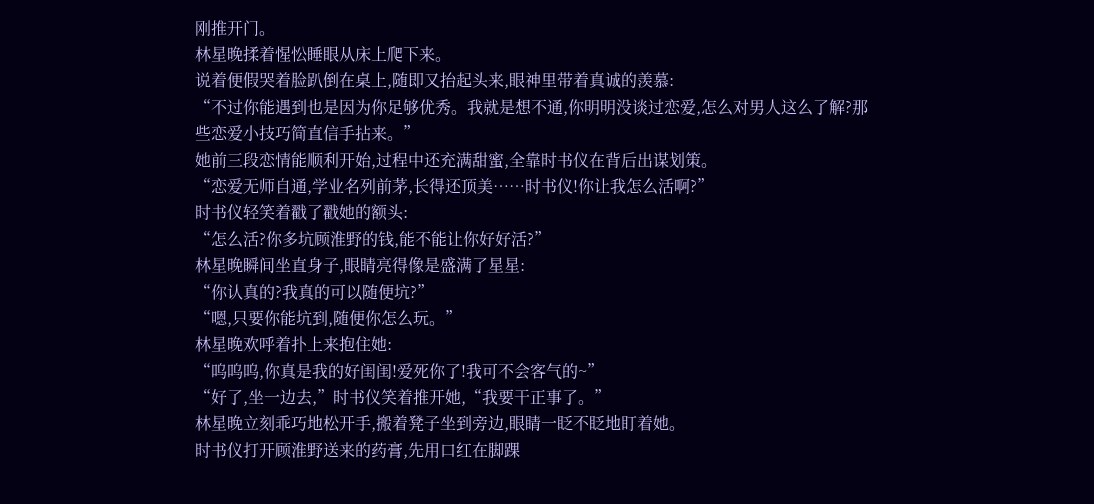刚推开门。
林星晚揉着惺忪睡眼从床上爬下来。
说着便假哭着脸趴倒在桌上,随即又抬起头来,眼神里带着真诚的羡慕:
“不过你能遇到也是因为你足够优秀。我就是想不通,你明明没谈过恋爱,怎么对男人这么了解?那些恋爱小技巧简直信手拈来。”
她前三段恋情能顺利开始,过程中还充满甜蜜,全靠时书仪在背后出谋划策。
“恋爱无师自通,学业名列前茅,长得还顶美……时书仪!你让我怎么活啊?”
时书仪轻笑着戳了戳她的额头:
“怎么活?你多坑顾淮野的钱,能不能让你好好活?”
林星晚瞬间坐直身子,眼睛亮得像是盛满了星星:
“你认真的?我真的可以随便坑?”
“嗯,只要你能坑到,随便你怎么玩。”
林星晚欢呼着扑上来抱住她:
“呜呜呜,你真是我的好闺闺!爱死你了!我可不会客气的~”
“好了,坐一边去,”时书仪笑着推开她,“我要干正事了。”
林星晚立刻乖巧地松开手,搬着凳子坐到旁边,眼睛一眨不眨地盯着她。
时书仪打开顾淮野送来的药膏,先用口红在脚踝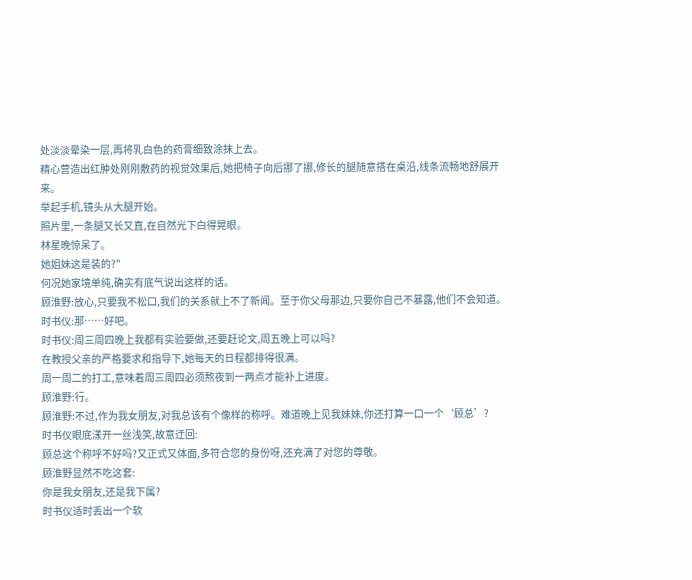处淡淡晕染一层,再将乳白色的药膏细致涂抹上去。
精心营造出红肿处刚刚敷药的视觉效果后,她把椅子向后挪了挪,修长的腿随意搭在桌沿,线条流畅地舒展开来。
举起手机,镜头从大腿开始。
照片里,一条腿又长又直,在自然光下白得晃眼。
林星晚惊呆了。
她姐妹这是装的?"
何况她家境单纯,确实有底气说出这样的话。
顾淮野:放心,只要我不松口,我们的关系就上不了新闻。至于你父母那边,只要你自己不暴露,他们不会知道。
时书仪:那……好吧。
时书仪:周三周四晚上我都有实验要做,还要赶论文,周五晚上可以吗?
在教授父亲的严格要求和指导下,她每天的日程都排得很满。
周一周二的打工,意味着周三周四必须熬夜到一两点才能补上进度。
顾淮野:行。
顾淮野:不过,作为我女朋友,对我总该有个像样的称呼。难道晚上见我妹妹,你还打算一口一个‘顾总’?
时书仪眼底漾开一丝浅笑,故意迂回:
顾总这个称呼不好吗?又正式又体面,多符合您的身份呀,还充满了对您的尊敬。
顾淮野显然不吃这套:
你是我女朋友,还是我下属?
时书仪适时丢出一个软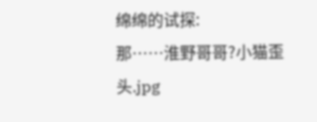绵绵的试探:
那……淮野哥哥?小猫歪头.jpg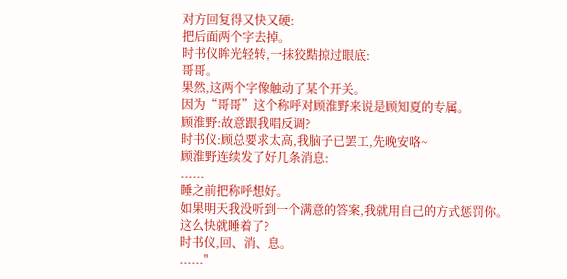对方回复得又快又硬:
把后面两个字去掉。
时书仪眸光轻转,一抹狡黠掠过眼底:
哥哥。
果然,这两个字像触动了某个开关。
因为“哥哥”这个称呼对顾淮野来说是顾知夏的专属。
顾淮野:故意跟我唱反调?
时书仪:顾总要求太高,我脑子已罢工,先晚安咯~
顾淮野连续发了好几条消息:
......
睡之前把称呼想好。
如果明天我没听到一个满意的答案,我就用自己的方式惩罚你。
这么快就睡着了?
时书仪,回、消、息。
......"